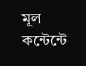মূল কন্টেন্টে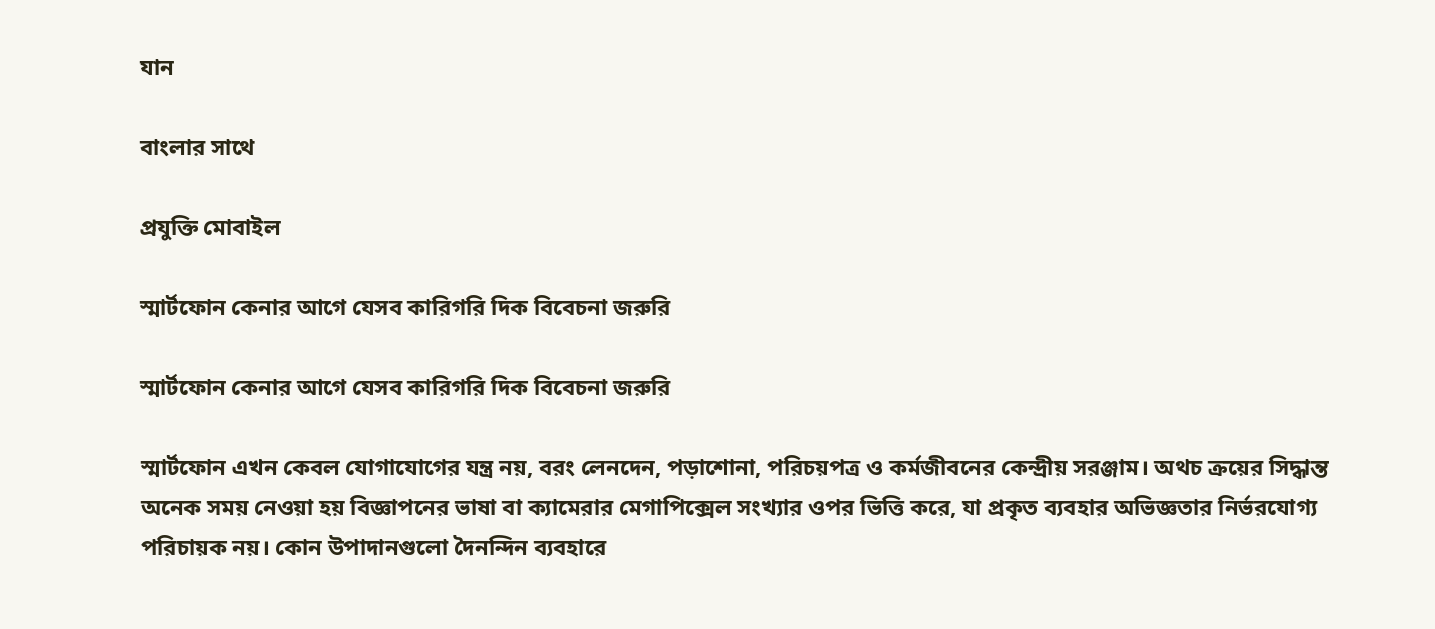যান

বাংলার সাথে

প্রযুক্তি মোবাইল

স্মার্টফোন কেনার আগে যেসব কারিগরি দিক বিবেচনা জরুরি

স্মার্টফোন কেনার আগে যেসব কারিগরি দিক বিবেচনা জরুরি

স্মার্টফোন এখন কেবল যোগাযোগের যন্ত্র নয়, বরং লেনদেন, পড়াশোনা, পরিচয়পত্র ও কর্মজীবনের কেন্দ্রীয় সরঞ্জাম। অথচ ক্রয়ের সিদ্ধান্ত অনেক সময় নেওয়া হয় বিজ্ঞাপনের ভাষা বা ক্যামেরার মেগাপিক্সেল সংখ্যার ওপর ভিত্তি করে, যা প্রকৃত ব্যবহার অভিজ্ঞতার নির্ভরযোগ্য পরিচায়ক নয়। কোন উপাদানগুলো দৈনন্দিন ব্যবহারে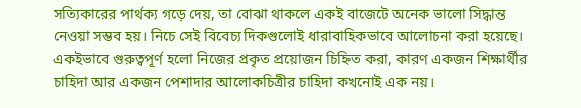সত্যিকারের পার্থক্য গড়ে দেয়, তা বোঝা থাকলে একই বাজেটে অনেক ভালো সিদ্ধান্ত নেওয়া সম্ভব হয়। নিচে সেই বিবেচ্য দিকগুলোই ধারাবাহিকভাবে আলোচনা করা হয়েছে। একইভাবে গুরুত্বপূর্ণ হলো নিজের প্রকৃত প্রয়োজন চিহ্নিত করা, কারণ একজন শিক্ষার্থীর চাহিদা আর একজন পেশাদার আলোকচিত্রীর চাহিদা কখনোই এক নয়।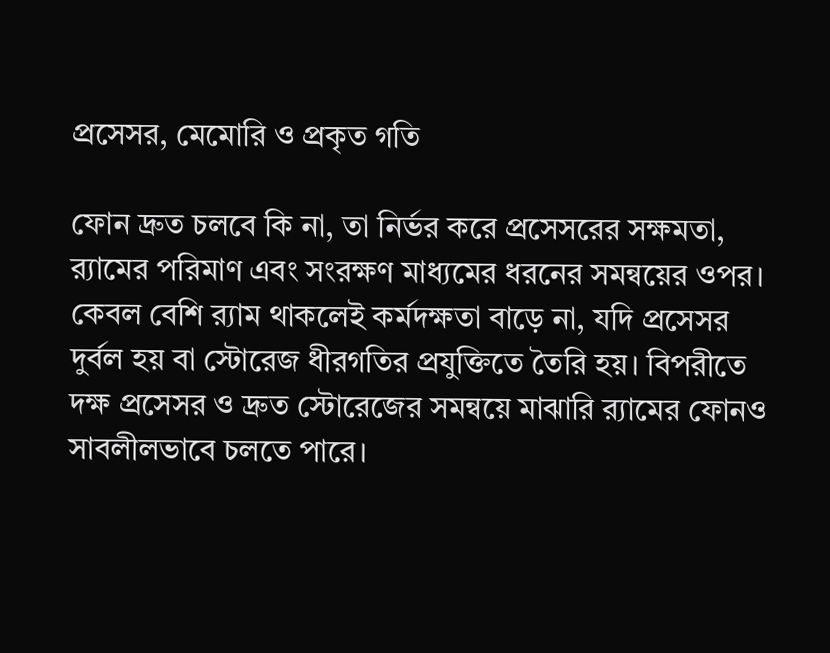প্রসেসর, মেমোরি ও প্রকৃত গতি

ফোন দ্রুত চলবে কি না, তা নির্ভর করে প্রসেসরের সক্ষমতা, র‌্যামের পরিমাণ এবং সংরক্ষণ মাধ্যমের ধরনের সমন্বয়ের ওপর। কেবল বেশি র‌্যাম থাকলেই কর্মদক্ষতা বাড়ে না, যদি প্রসেসর দুর্বল হয় বা স্টোরেজ ধীরগতির প্রযুক্তিতে তৈরি হয়। বিপরীতে দক্ষ প্রসেসর ও দ্রুত স্টোরেজের সমন্বয়ে মাঝারি র‌্যামের ফোনও সাবলীলভাবে চলতে পারে।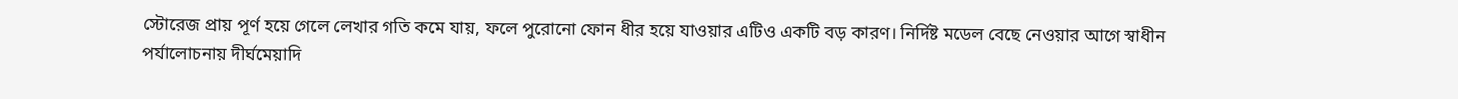স্টোরেজ প্রায় পূর্ণ হয়ে গেলে লেখার গতি কমে যায়, ফলে পুরোনো ফোন ধীর হয়ে যাওয়ার এটিও একটি বড় কারণ। নির্দিষ্ট মডেল বেছে নেওয়ার আগে স্বাধীন পর্যালোচনায় দীর্ঘমেয়াদি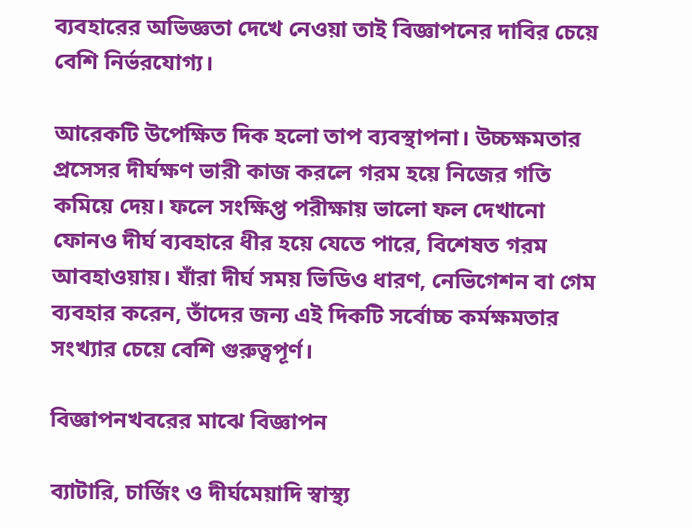ব্যবহারের অভিজ্ঞতা দেখে নেওয়া তাই বিজ্ঞাপনের দাবির চেয়ে বেশি নির্ভরযোগ্য।

আরেকটি উপেক্ষিত দিক হলো তাপ ব্যবস্থাপনা। উচ্চক্ষমতার প্রসেসর দীর্ঘক্ষণ ভারী কাজ করলে গরম হয়ে নিজের গতি কমিয়ে দেয়। ফলে সংক্ষিপ্ত পরীক্ষায় ভালো ফল দেখানো ফোনও দীর্ঘ ব্যবহারে ধীর হয়ে যেতে পারে, বিশেষত গরম আবহাওয়ায়। যাঁরা দীর্ঘ সময় ভিডিও ধারণ, নেভিগেশন বা গেম ব্যবহার করেন, তাঁদের জন্য এই দিকটি সর্বোচ্চ কর্মক্ষমতার সংখ্যার চেয়ে বেশি গুরুত্বপূর্ণ।

বিজ্ঞাপনখবরের মাঝে বিজ্ঞাপন

ব্যাটারি, চার্জিং ও দীর্ঘমেয়াদি স্বাস্থ্য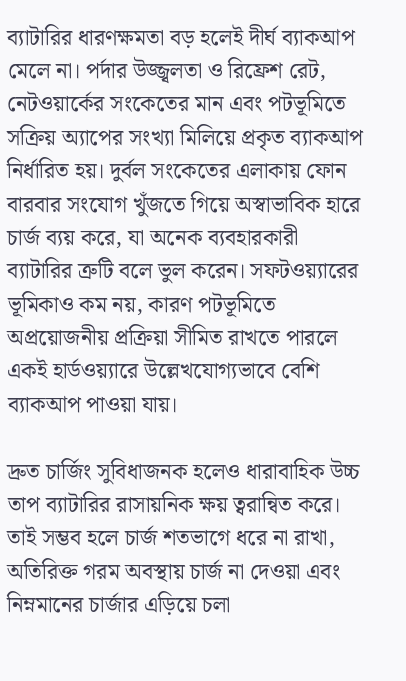ব্যাটারির ধারণক্ষমতা বড় হলেই দীর্ঘ ব্যাকআপ মেলে না। পর্দার উজ্জ্বলতা ও রিফ্রেশ রেট, নেটওয়ার্কের সংকেতের মান এবং পটভূমিতে সক্রিয় অ্যাপের সংখ্যা মিলিয়ে প্রকৃত ব্যাকআপ নির্ধারিত হয়। দুর্বল সংকেতের এলাকায় ফোন বারবার সংযোগ খুঁজতে গিয়ে অস্বাভাবিক হারে চার্জ ব্যয় করে, যা অনেক ব্যবহারকারী ব্যাটারির ত্রুটি বলে ভুল করেন। সফটওয়্যারের ভূমিকাও কম নয়, কারণ পটভূমিতে অপ্রয়োজনীয় প্রক্রিয়া সীমিত রাখতে পারলে একই হার্ডওয়্যারে উল্লেখযোগ্যভাবে বেশি ব্যাকআপ পাওয়া যায়।

দ্রুত চার্জিং সুবিধাজনক হলেও ধারাবাহিক উচ্চ তাপ ব্যাটারির রাসায়নিক ক্ষয় ত্বরান্বিত করে। তাই সম্ভব হলে চার্জ শতভাগে ধরে না রাখা, অতিরিক্ত গরম অবস্থায় চার্জ না দেওয়া এবং নিম্নমানের চার্জার এড়িয়ে চলা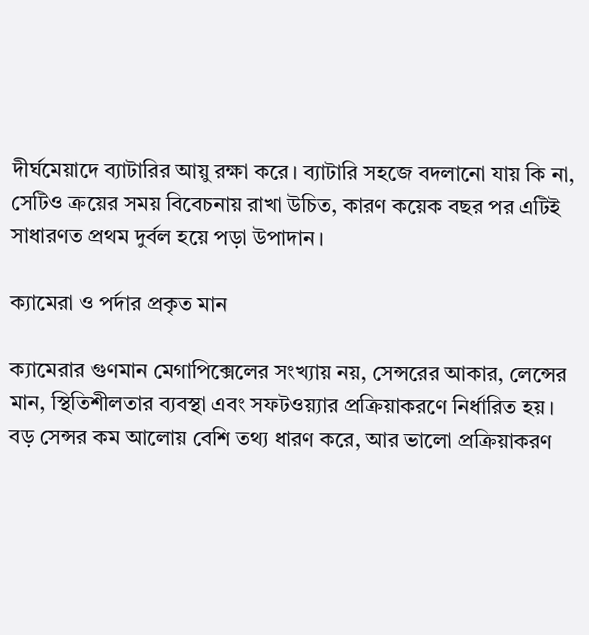দীর্ঘমেয়াদে ব্যাটারির আয়ু রক্ষা করে। ব্যাটারি সহজে বদলানো যায় কি না, সেটিও ক্রয়ের সময় বিবেচনায় রাখা উচিত, কারণ কয়েক বছর পর এটিই সাধারণত প্রথম দুর্বল হয়ে পড়া উপাদান।

ক্যামেরা ও পর্দার প্রকৃত মান

ক্যামেরার গুণমান মেগাপিক্সেলের সংখ্যায় নয়, সেন্সরের আকার, লেন্সের মান, স্থিতিশীলতার ব্যবস্থা এবং সফটওয়্যার প্রক্রিয়াকরণে নির্ধারিত হয়। বড় সেন্সর কম আলোয় বেশি তথ্য ধারণ করে, আর ভালো প্রক্রিয়াকরণ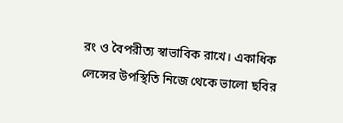রং ও বৈপরীত্য স্বাভাবিক রাখে। একাধিক লেন্সের উপস্থিতি নিজে থেকে ভালো ছবির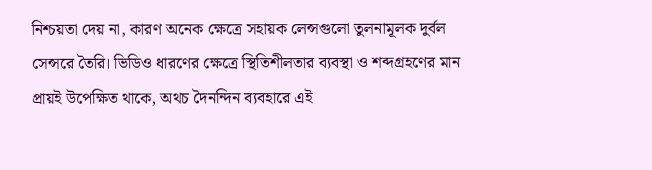নিশ্চয়তা দেয় না, কারণ অনেক ক্ষেত্রে সহায়ক লেন্সগুলো তুলনামূলক দুর্বল সেন্সরে তৈরি। ভিডিও ধারণের ক্ষেত্রে স্থিতিশীলতার ব্যবস্থা ও শব্দগ্রহণের মান প্রায়ই উপেক্ষিত থাকে, অথচ দৈনন্দিন ব্যবহারে এই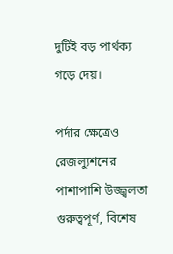দুটিই বড় পার্থক্য গড়ে দেয়।

পর্দার ক্ষেত্রেও রেজল্যুশনের পাশাপাশি উজ্জ্বলতা গুরুত্বপূর্ণ, বিশেষ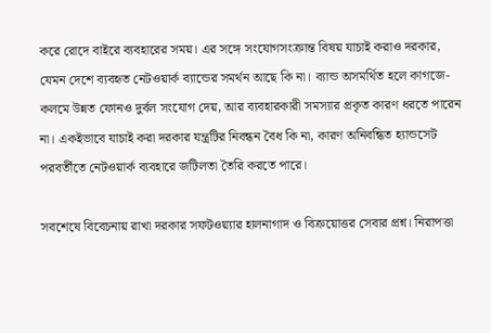করে রোদে বাইরে ব্যবহারের সময়। এর সঙ্গে সংযোগসংক্রান্ত বিষয় যাচাই করাও দরকার, যেমন দেশে ব্যবহৃত নেটওয়ার্ক ব্যান্ডের সমর্থন আছে কি না। ব্যান্ড অসমর্থিত হলে কাগজে-কলমে উন্নত ফোনও দুর্বল সংযোগ দেয়, আর ব্যবহারকারী সমস্যার প্রকৃত কারণ ধরতে পারেন না। একইভাবে যাচাই করা দরকার যন্ত্রটির নিবন্ধন বৈধ কি না, কারণ অনিবন্ধিত হ্যান্ডসেট পরবর্তীতে নেটওয়ার্ক ব্যবহারে জটিলতা তৈরি করতে পারে।

সবশেষে বিবেচনায় রাখা দরকার সফটওয়্যার হালনাগাদ ও বিক্রয়োত্তর সেবার প্রশ্ন। নিরাপত্তা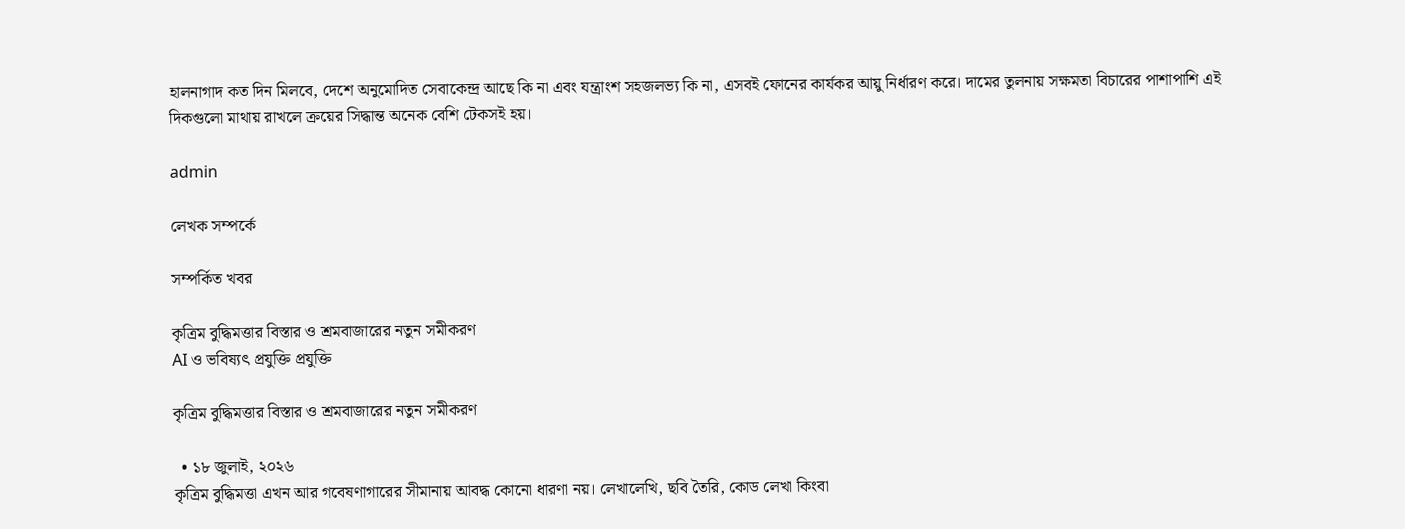হালনাগাদ কত দিন মিলবে, দেশে অনুমোদিত সেবাকেন্দ্র আছে কি না এবং যন্ত্রাংশ সহজলভ্য কি না, এসবই ফোনের কার্যকর আয়ু নির্ধারণ করে। দামের তুলনায় সক্ষমতা বিচারের পাশাপাশি এই দিকগুলো মাথায় রাখলে ক্রয়ের সিদ্ধান্ত অনেক বেশি টেকসই হয়।

admin

লেখক সম্পর্কে

সম্পর্কিত খবর

কৃত্রিম বুদ্ধিমত্তার বিস্তার ও শ্রমবাজারের নতুন সমীকরণ
AI ও ভবিষ্যৎ প্রযুক্তি প্রযুক্তি

কৃত্রিম বুদ্ধিমত্তার বিস্তার ও শ্রমবাজারের নতুন সমীকরণ

  • ১৮ জুলাই, ২০২৬
কৃত্রিম বুদ্ধিমত্তা এখন আর গবেষণাগারের সীমানায় আবদ্ধ কোনো ধারণা নয়। লেখালেখি, ছবি তৈরি, কোড লেখা কিংবা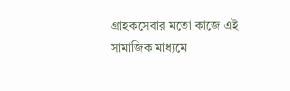গ্রাহকসেবার মতো কাজে এই
সামাজিক মাধ্যমে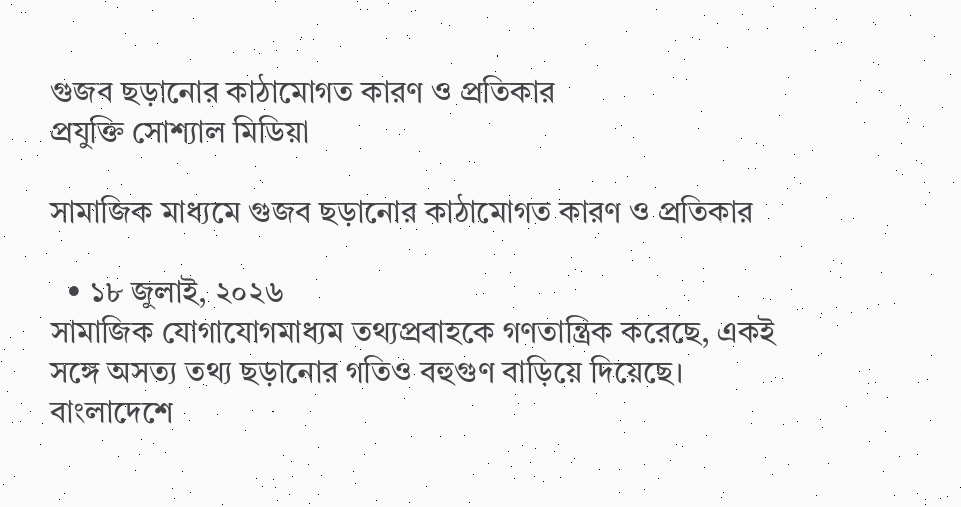গুজব ছড়ানোর কাঠামোগত কারণ ও প্রতিকার
প্রযুক্তি সোশ্যাল মিডিয়া

সামাজিক মাধ্যমে গুজব ছড়ানোর কাঠামোগত কারণ ও প্রতিকার

  • ১৮ জুলাই, ২০২৬
সামাজিক যোগাযোগমাধ্যম তথ্যপ্রবাহকে গণতান্ত্রিক করেছে, একই সঙ্গে অসত্য তথ্য ছড়ানোর গতিও বহুগুণ বাড়িয়ে দিয়েছে। বাংলাদেশে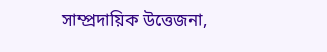সাম্প্রদায়িক উত্তেজনা,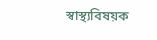স্বাস্থ্যবিষয়ক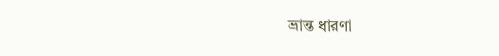ভ্রান্ত ধারণা